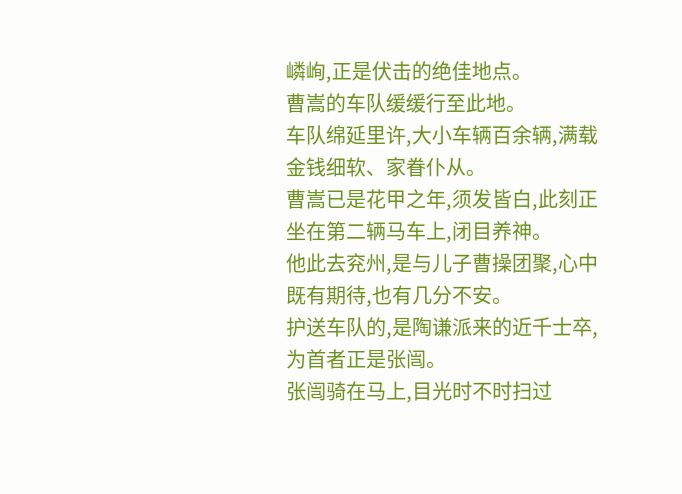嶙峋,正是伏击的绝佳地点。
曹嵩的车队缓缓行至此地。
车队绵延里许,大小车辆百余辆,满载金钱细软、家眷仆从。
曹嵩已是花甲之年,须发皆白,此刻正坐在第二辆马车上,闭目养神。
他此去兖州,是与儿子曹操团聚,心中既有期待,也有几分不安。
护送车队的,是陶谦派来的近千士卒,为首者正是张闿。
张闿骑在马上,目光时不时扫过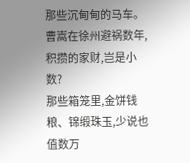那些沉甸甸的马车。
曹嵩在徐州避祸数年,积攒的家财,岂是小数?
那些箱笼里,金饼钱粮、锦缎珠玉,少说也值数万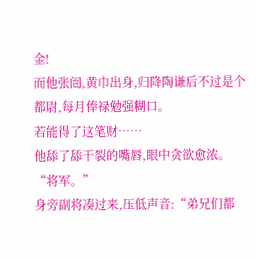金!
而他张闿,黄巾出身,归降陶谦后不过是个都尉,每月俸禄勉强糊口。
若能得了这笔财……
他舔了舔干裂的嘴唇,眼中贪欲愈浓。
“将军。”
身旁副将凑过来,压低声音:“弟兄们都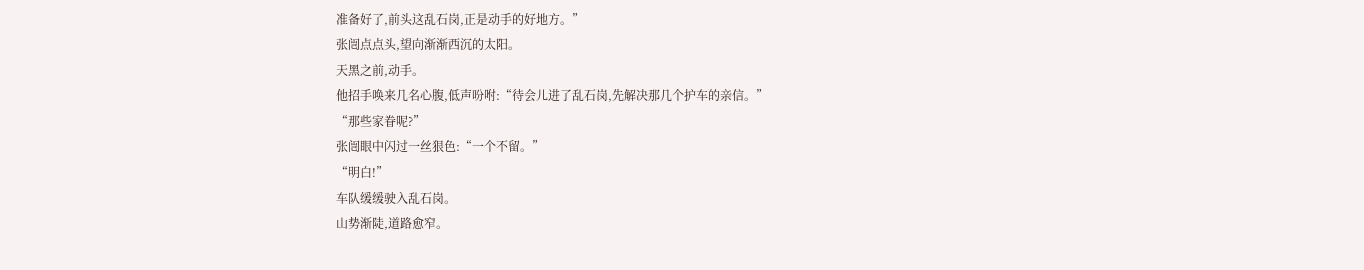准备好了,前头这乱石岗,正是动手的好地方。”
张闿点点头,望向渐渐西沉的太阳。
天黑之前,动手。
他招手唤来几名心腹,低声吩咐:“待会儿进了乱石岗,先解决那几个护车的亲信。”
“那些家眷呢?”
张闿眼中闪过一丝狠色:“一个不留。”
“明白!”
车队缓缓驶入乱石岗。
山势渐陡,道路愈窄。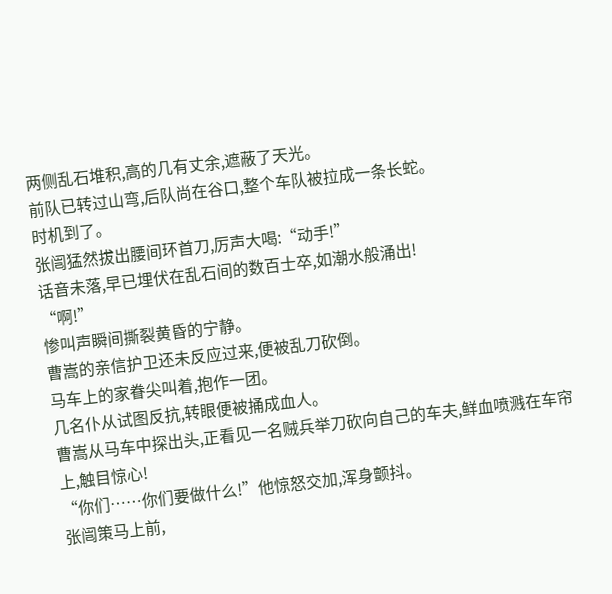两侧乱石堆积,高的几有丈余,遮蔽了天光。
前队已转过山弯,后队尚在谷口,整个车队被拉成一条长蛇。
时机到了。
张闿猛然拔出腰间环首刀,厉声大喝:“动手!”
话音未落,早已埋伏在乱石间的数百士卒,如潮水般涌出!
“啊!”
惨叫声瞬间撕裂黄昏的宁静。
曹嵩的亲信护卫还未反应过来,便被乱刀砍倒。
马车上的家眷尖叫着,抱作一团。
几名仆从试图反抗,转眼便被捅成血人。
曹嵩从马车中探出头,正看见一名贼兵举刀砍向自己的车夫,鲜血喷溅在车帘上,触目惊心!
“你们……你们要做什么!”他惊怒交加,浑身颤抖。
张闿策马上前,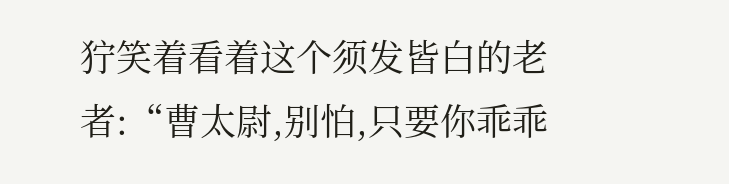狞笑着看着这个须发皆白的老者:“曹太尉,别怕,只要你乖乖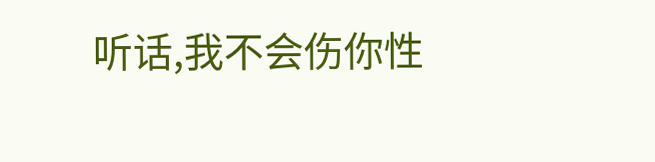听话,我不会伤你性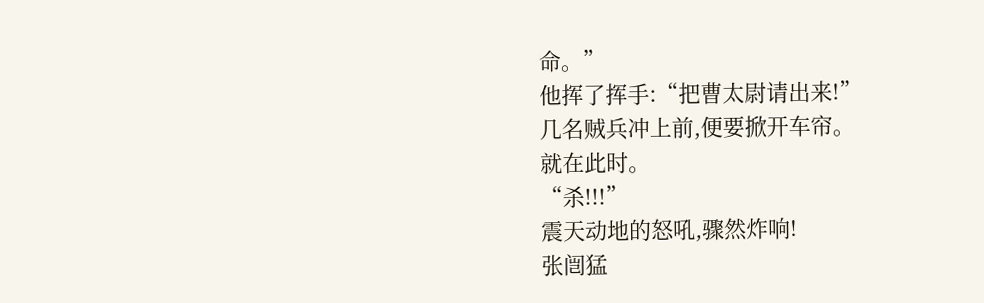命。”
他挥了挥手:“把曹太尉请出来!”
几名贼兵冲上前,便要掀开车帘。
就在此时。
“杀!!!”
震天动地的怒吼,骤然炸响!
张闿猛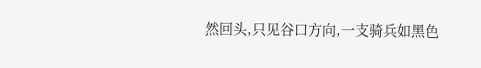然回头,只见谷口方向,一支骑兵如黑色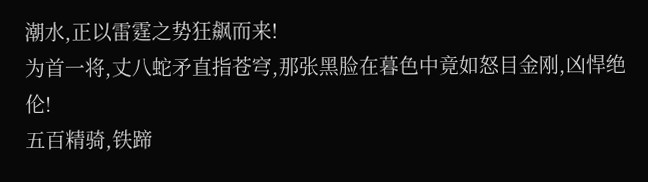潮水,正以雷霆之势狂飙而来!
为首一将,丈八蛇矛直指苍穹,那张黑脸在暮色中竟如怒目金刚,凶悍绝伦!
五百精骑,铁蹄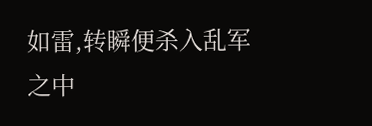如雷,转瞬便杀入乱军之中